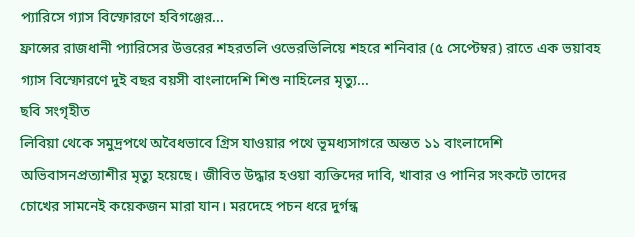প্যারিসে গ্যাস বিস্ফোরণে হবিগঞ্জের...
ফ্রান্সের রাজধানী প্যারিসের উত্তরের শহরতলি ওভেরভিলিয়ে শহরে শনিবার (৫ সেপ্টেম্বর) রাতে এক ভয়াবহ গ্যাস বিস্ফোরণে দুই বছর বয়সী বাংলাদেশি শিশু নাহিলের মৃত্যু...
ছবি সংগৃহীত
লিবিয়া থেকে সমুদ্রপথে অবৈধভাবে গ্রিস যাওয়ার পথে ভূমধ্যসাগরে অন্তত ১১ বাংলাদেশি অভিবাসনপ্রত্যাশীর মৃত্যু হয়েছে। জীবিত উদ্ধার হওয়া ব্যক্তিদের দাবি, খাবার ও পানির সংকটে তাদের চোখের সামনেই কয়েকজন মারা যান। মরদেহে পচন ধরে দুর্গন্ধ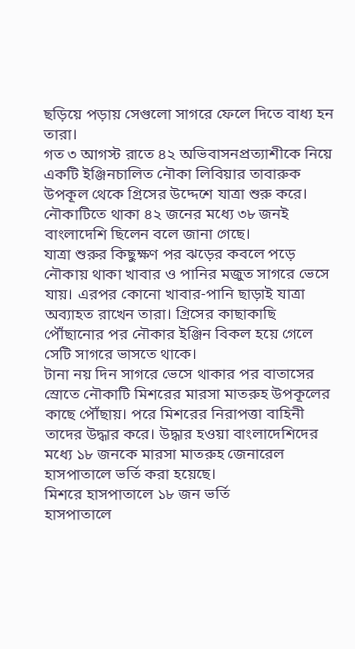ছড়িয়ে পড়ায় সেগুলো সাগরে ফেলে দিতে বাধ্য হন তারা।
গত ৩ আগস্ট রাতে ৪২ অভিবাসনপ্রত্যাশীকে নিয়ে একটি ইঞ্জিনচালিত নৌকা লিবিয়ার তাবারুক উপকূল থেকে গ্রিসের উদ্দেশে যাত্রা শুরু করে। নৌকাটিতে থাকা ৪২ জনের মধ্যে ৩৮ জনই বাংলাদেশি ছিলেন বলে জানা গেছে।
যাত্রা শুরুর কিছুক্ষণ পর ঝড়ের কবলে পড়ে নৌকায় থাকা খাবার ও পানির মজুত সাগরে ভেসে যায়। এরপর কোনো খাবার-পানি ছাড়াই যাত্রা অব্যাহত রাখেন তারা। গ্রিসের কাছাকাছি পৌঁছানোর পর নৌকার ইঞ্জিন বিকল হয়ে গেলে সেটি সাগরে ভাসতে থাকে।
টানা নয় দিন সাগরে ভেসে থাকার পর বাতাসের স্রোতে নৌকাটি মিশরের মারসা মাতরুহ উপকূলের কাছে পৌঁছায়। পরে মিশরের নিরাপত্তা বাহিনী তাদের উদ্ধার করে। উদ্ধার হওয়া বাংলাদেশিদের মধ্যে ১৮ জনকে মারসা মাতরুহ জেনারেল হাসপাতালে ভর্তি করা হয়েছে।
মিশরে হাসপাতালে ১৮ জন ভর্তি
হাসপাতালে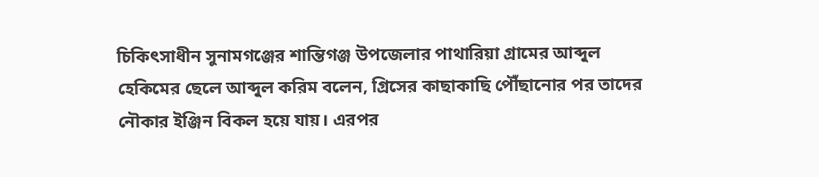চিকিৎসাধীন সুনামগঞ্জের শান্তিগঞ্জ উপজেলার পাথারিয়া গ্রামের আব্দুল হেকিমের ছেলে আব্দুল করিম বলেন, গ্রিসের কাছাকাছি পৌঁছানোর পর তাদের নৌকার ইঞ্জিন বিকল হয়ে যায়। এরপর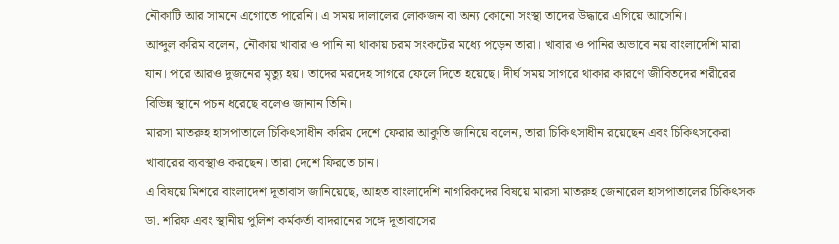নৌকাটি আর সামনে এগোতে পারেনি। এ সময় দালালের লোকজন বা অন্য কোনো সংস্থা তাদের উদ্ধারে এগিয়ে আসেনি।
আব্দুল করিম বলেন, নৌকায় খাবার ও পানি না থাকায় চরম সংকটের মধ্যে পড়েন তারা। খাবার ও পানির অভাবে নয় বাংলাদেশি মারা যান। পরে আরও দুজনের মৃত্যু হয়। তাদের মরদেহ সাগরে ফেলে দিতে হয়েছে। দীর্ঘ সময় সাগরে থাকার কারণে জীবিতদের শরীরের বিভিন্ন স্থানে পচন ধরেছে বলেও জানান তিনি।
মারসা মাতরুহ হাসপাতালে চিকিৎসাধীন করিম দেশে ফেরার আকুতি জানিয়ে বলেন, তারা চিকিৎসাধীন রয়েছেন এবং চিকিৎসকেরা খাবারের ব্যবস্থাও করছেন। তারা দেশে ফিরতে চান।
এ বিষয়ে মিশরে বাংলাদেশ দূতাবাস জানিয়েছে, আহত বাংলাদেশি নাগরিকদের বিষয়ে মারসা মাতরুহ জেনারেল হাসপাতালের চিকিৎসক ডা. শরিফ এবং স্থানীয় পুলিশ কর্মকর্তা বাদরানের সঙ্গে দূতাবাসের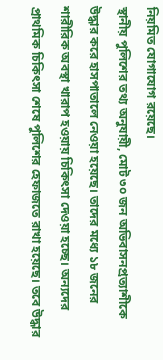নিয়মিত যোগাযোগ রয়েছে।
স্থানীয় পুলিশের তথ্য অনুযায়ী, মোট ৩০ জন অভিবাসনপ্রত্যাশীকে উদ্ধার করে হাসপাতালে নেওয়া হয়েছে। তাদের মধ্যে ১৮ জনের শারীরিক অবস্থা খারাপ হওয়ায় চিকিৎসা দেওয়া হচ্ছে। অন্যদের প্রাথমিক চিকিৎসা শেষে পুলিশের হেফাজতে রাখা হয়েছে। তবে উদ্ধার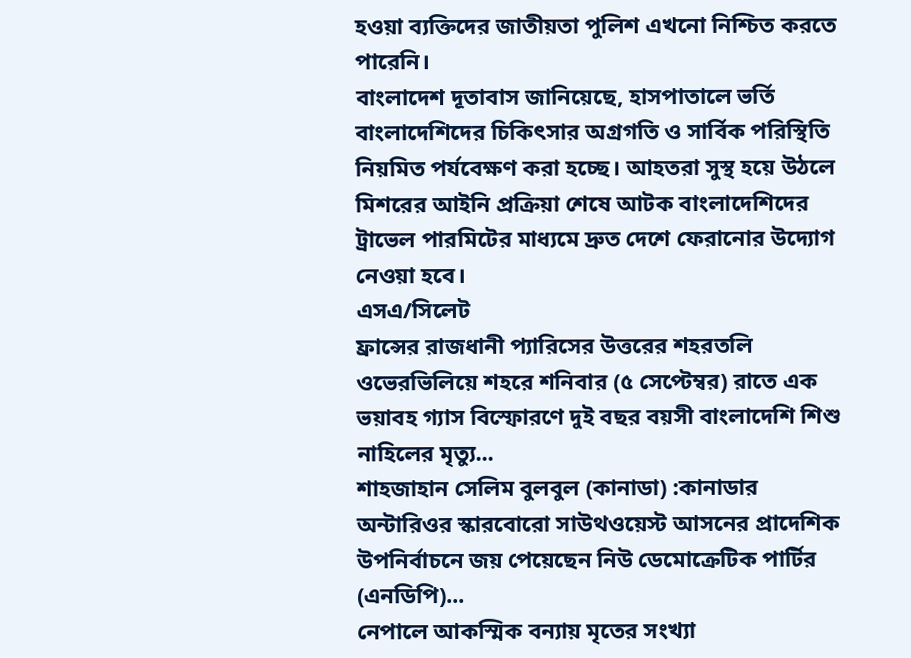হওয়া ব্যক্তিদের জাতীয়তা পুলিশ এখনো নিশ্চিত করতে পারেনি।
বাংলাদেশ দূতাবাস জানিয়েছে, হাসপাতালে ভর্তি বাংলাদেশিদের চিকিৎসার অগ্রগতি ও সার্বিক পরিস্থিতি নিয়মিত পর্যবেক্ষণ করা হচ্ছে। আহতরা সুস্থ হয়ে উঠলে মিশরের আইনি প্রক্রিয়া শেষে আটক বাংলাদেশিদের ট্রাভেল পারমিটের মাধ্যমে দ্রুত দেশে ফেরানোর উদ্যোগ নেওয়া হবে।
এসএ/সিলেট
ফ্রান্সের রাজধানী প্যারিসের উত্তরের শহরতলি ওভেরভিলিয়ে শহরে শনিবার (৫ সেপ্টেম্বর) রাতে এক ভয়াবহ গ্যাস বিস্ফোরণে দুই বছর বয়সী বাংলাদেশি শিশু নাহিলের মৃত্যু...
শাহজাহান সেলিম বুলবুল (কানাডা) :কানাডার অন্টারিওর স্কারবোরো সাউথওয়েস্ট আসনের প্রাদেশিক উপনির্বাচনে জয় পেয়েছেন নিউ ডেমোক্রেটিক পার্টির (এনডিপি)...
নেপালে আকস্মিক বন্যায় মৃতের সংখ্যা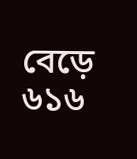বেড়ে ৬১৬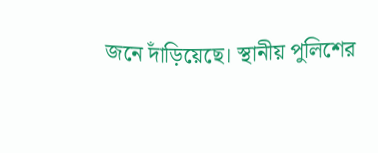জনে দাঁড়িয়েছে। স্থানীয় পুলিশের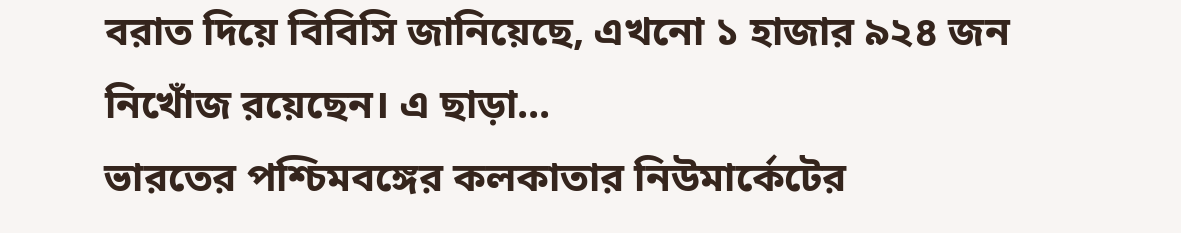বরাত দিয়ে বিবিসি জানিয়েছে, এখনো ১ হাজার ৯২৪ জন নিখোঁজ রয়েছেন। এ ছাড়া...
ভারতের পশ্চিমবঙ্গের কলকাতার নিউমার্কেটের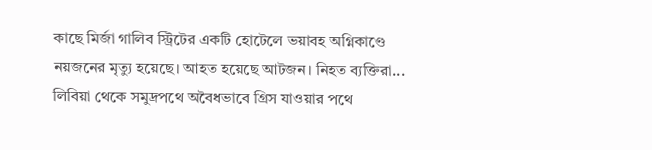কাছে মির্জা গালিব স্ট্রিটের একটি হোটেলে ভয়াবহ অগ্নিকাণ্ডে নয়জনের মৃত্যু হয়েছে। আহত হয়েছে আটজন। নিহত ব্যক্তিরা...
লিবিয়া থেকে সমুদ্রপথে অবৈধভাবে গ্রিস যাওয়ার পথে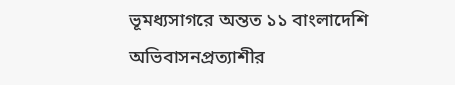ভূমধ্যসাগরে অন্তত ১১ বাংলাদেশি অভিবাসনপ্রত্যাশীর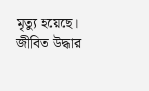মৃত্যু হয়েছে। জীবিত উদ্ধার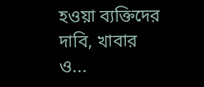হওয়া ব্যক্তিদের দাবি, খাবার ও...